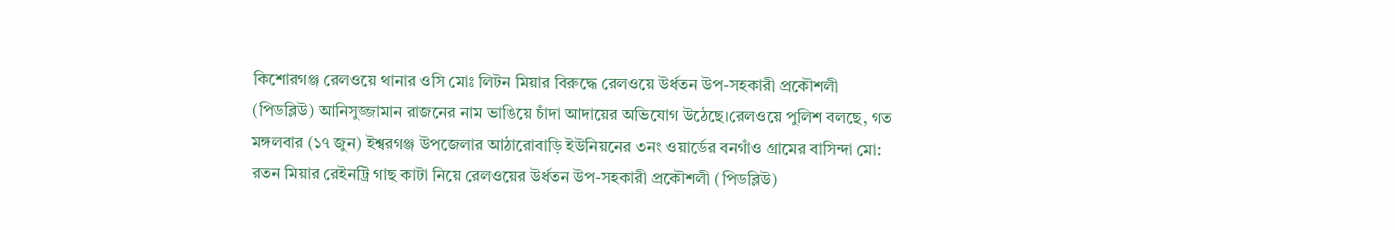কিশোরগঞ্জ রেলওয়ে থানার ওসি মোঃ লিটন মিয়ার বিরুদ্ধে রেলওয়ে উর্ধতন উপ-সহকারী প্রকৌশলী (পিডব্লিউ) আনিসুজ্জামান রাজনের নাম ভাঙিয়ে চাঁদা আদায়ের অভিযোগ উঠেছে।রেলওয়ে পুলিশ বলছে, গত মঙ্গলবার (১৭ জুন) ইশ্বরগঞ্জ উপজেলার আঠারোবাড়ি ইউনিয়নের ৩নং ওয়ার্ডের বনগাঁও গ্রামের বাসিন্দা মো: রতন মিয়ার রেইনট্রি গাছ কাটা নিয়ে রেলওয়ের উর্ধতন উপ-সহকারী প্রকৌশলী (পিডব্লিউ)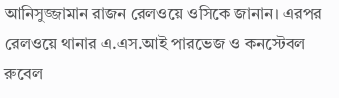আনিসুজ্জামান রাজন রেলওয়ে ওসিকে জানান। এরপর রেলওয়ে থানার এ.এস.আই পারভেজ ও কনস্টেবল রুবেল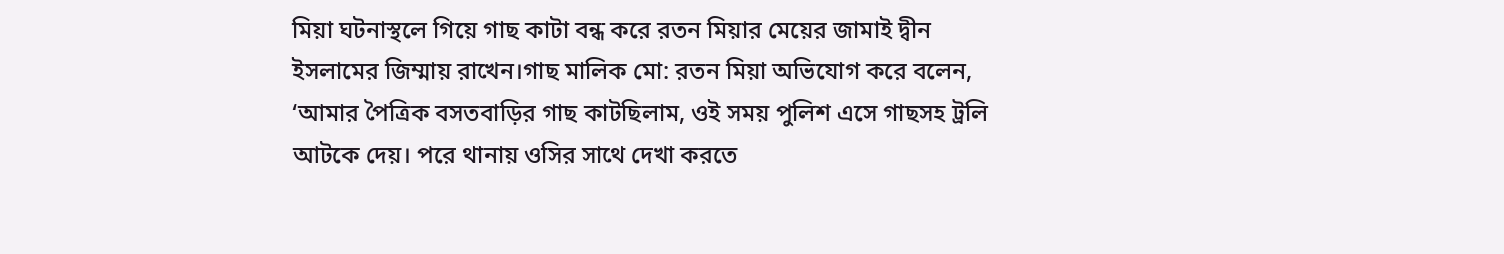মিয়া ঘটনাস্থলে গিয়ে গাছ কাটা বন্ধ করে রতন মিয়ার মেয়ের জামাই দ্বীন ইসলামের জিম্মায় রাখেন।গাছ মালিক মো: রতন মিয়া অভিযোগ করে বলেন, ‘আমার পৈত্রিক বসতবাড়ির গাছ কাটছিলাম, ওই সময় পুলিশ এসে গাছসহ ট্রলি আটকে দেয়। পরে থানায় ওসির সাথে দেখা করতে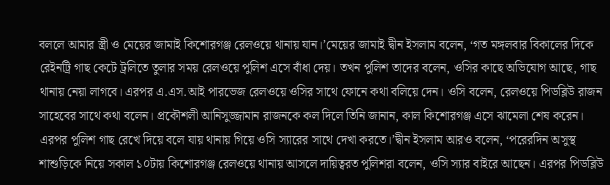বললে আমার স্ত্রী ও মেয়ের জামাই কিশোরগঞ্জ রেলওয়ে থানায় যান।’মেয়ের জামাই দ্বীন ইসলাম বলেন, ‘গত মঙ্গলবার বিকালের দিকে রেইনট্রি গাছ কেটে ট্রলিতে তুলার সময় রেলওয়ে পুলিশ এসে বাঁধা দেয়। তখন পুলিশ তাদের বলেন, ওসির কাছে অভিযোগ আছে, গাছ থানায় নেয়া লাগবে। এরপর এ.এস.আই পারভেজ রেলওয়ে ওসির সাথে ফোনে কথা বলিয়ে দেন। ওসি বলেন, রেলওয়ে পিডব্লিউ রাজন সাহেবের সাথে কথা বলেন। প্রকৌশলী আনিসুজ্জামান রাজনকে কল দিলে তিনি জানান, কাল কিশোরগঞ্জ এসে ঝামেলা শেষ করেন। এরপর পুলিশ গাছ রেখে দিয়ে বলে যায় থানায় গিয়ে ওসি স্যারের সাথে দেখা করতে।’দ্বীন ইসলাম আরও বলেন, ‘পরেরদিন অসুস্থ শাশুড়িকে নিয়ে সকাল ১০টায় কিশোরগঞ্জ রেলওয়ে থানায় আসলে দায়িত্বরত পুলিশরা বলেন, ওসি স্যার বাইরে আছেন। এরপর পিডব্লিউ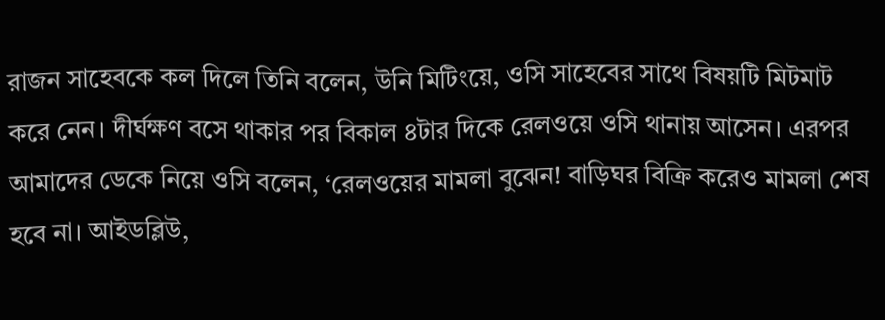রাজন সাহেবকে কল দিলে তিনি বলেন, উনি মিটিংয়ে, ওসি সাহেবের সাথে বিষয়টি মিটমাট করে নেন। দীর্ঘক্ষণ বসে থাকার পর বিকাল ৪টার দিকে রেলওয়ে ওসি থানায় আসেন। এরপর আমাদের ডেকে নিয়ে ওসি বলেন, ‘রেলওয়ের মামলা বুঝেন! বাড়িঘর বিক্রি করেও মামলা শেষ হবে না। আইডব্লিউ,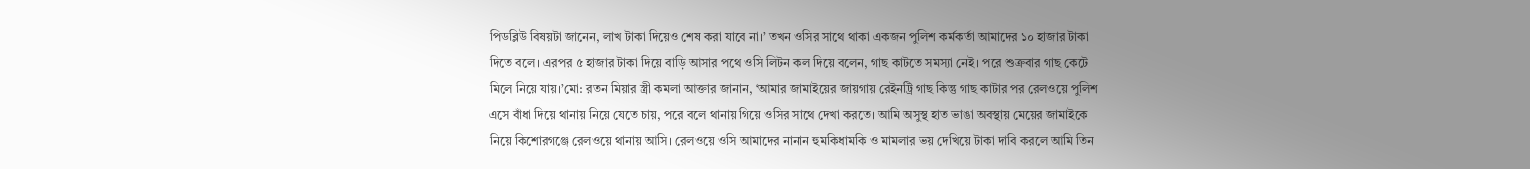পিডব্লিউ বিষয়টা জানেন, লাখ টাকা দিয়েও শেষ করা যাবে না।’ তখন ওসির সাথে থাকা একজন পুলিশ কর্মকর্তা আমাদের ১০ হাজার টাকা দিতে বলে। এরপর ৫ হাজার টাকা দিয়ে বাড়ি আসার পথে ওসি লিটন কল দিয়ে বলেন, গাছ কাটতে সমস্যা নেই। পরে শুক্রবার গাছ কেটে মিলে নিয়ে যায়।’মো: রতন মিয়ার স্ত্রী কমলা আক্তার জানান, ‘আমার জামাইয়ের জায়গায় রেইনট্রি গাছ কিন্তু গাছ কাটার পর রেলওয়ে পুলিশ এসে বাঁধা দিয়ে থানায় নিয়ে যেতে চায়, পরে বলে থানায় গিয়ে ওসির সাথে দেখা করতে। আমি অসুস্থ হাত ভাঙা অবস্থায় মেয়ের জামাইকে নিয়ে কিশোরগঞ্জে রেলওয়ে থানায় আসি। রেলওয়ে ওসি আমাদের নানান হুমকিধামকি ও মামলার ভয় দেখিয়ে টাকা দাবি করলে আমি তিন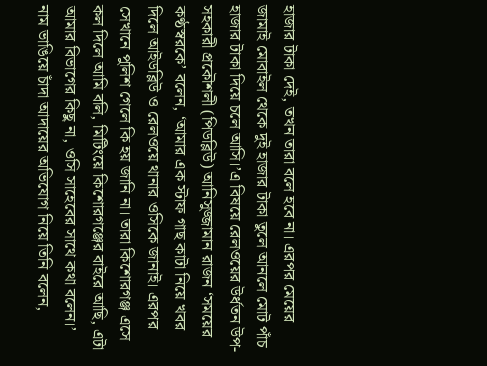হাজার টাকা দেই, তখন তারা বলে হবে না। এরপর মেয়ের জামাই মোবাইল থেকে দুই হাজার টাকা তুলে আনলে মোট পাঁচ হাজার টাকা দিয়ে চলে আসি।’এ বিষয়ে রেলওয়ের উর্ধতন উপ-সহকারী প্রকৌশলী (পিডব্লিউ) আনিসুজ্জামান রাজন ‘সময়ের কণ্ঠস্বরকে’ বলেন, ‘আমার এক স্টাফ গাছ কাটা নিয়ে খবর দিলে আইডব্লিউ ও রেলওয়ে থানার ওসিকে জানাই। এরপর সেখানে পুলিশ গেলে কি হয় জানি না। তারা কিশোরগঞ্জ এসে কল দিলে আমি বলি, মিটিংয়ে কিশোরগঞ্জের বাইরে আছি, এটা আমার বিভাগের কিছু না, ওসি সাহেবের সাথে কথা বলেন।’ নাম ভাঙিয়ে চাঁদা আদায়ের অভিযোগ নিয়ে তিনি বলেন,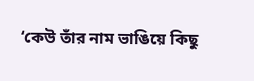‘কেউ তাঁর নাম ভাঙিয়ে কিছু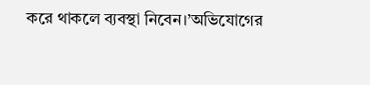করে থাকলে ব্যবস্থা নিবেন।’অভিযোগের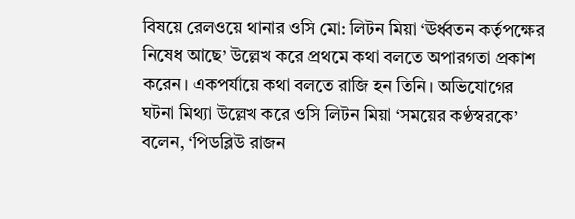বিষয়ে রেলওয়ে থানার ওসি মো: লিটন মিয়া ‘ঊর্ধ্বতন কর্তৃপক্ষের নিষেধ আছে’ উল্লেখ করে প্রথমে কথা বলতে অপারগতা প্রকাশ করেন। একপর্যায়ে কথা বলতে রাজি হন তিনি। অভিযোগের ঘটনা মিথ্যা উল্লেখ করে ওসি লিটন মিয়া ‘সময়ের কণ্ঠস্বরকে’ বলেন, ‘পিডব্লিউ রাজন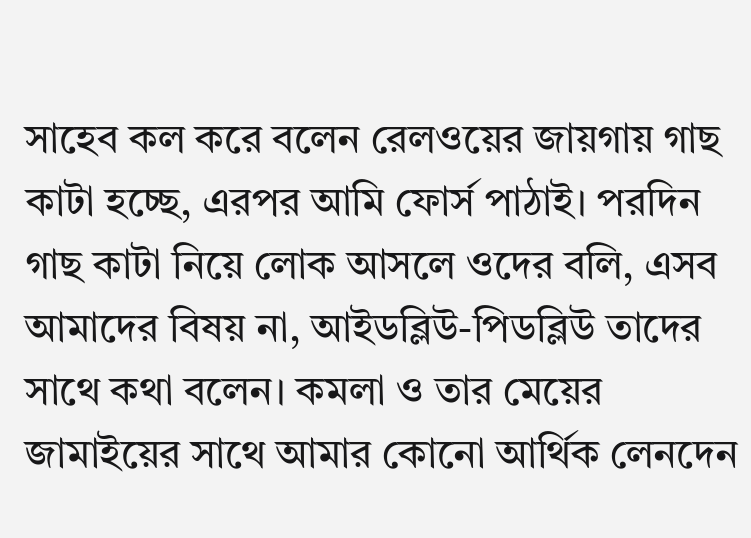সাহেব কল করে বলেন রেলওয়ের জায়গায় গাছ কাটা হচ্ছে, এরপর আমি ফোর্স পাঠাই। পরদিন গাছ কাটা নিয়ে লোক আসলে ওদের বলি, এসব আমাদের বিষয় না, আইডব্লিউ-পিডব্লিউ তাদের সাথে কথা বলেন। কমলা ও তার মেয়ের জামাইয়ের সাথে আমার কোনো আর্থিক লেনদেন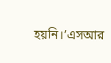হয়নি।’এসআর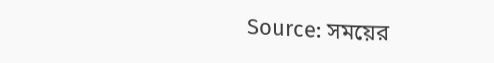Source: সময়ের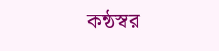কন্ঠস্বর